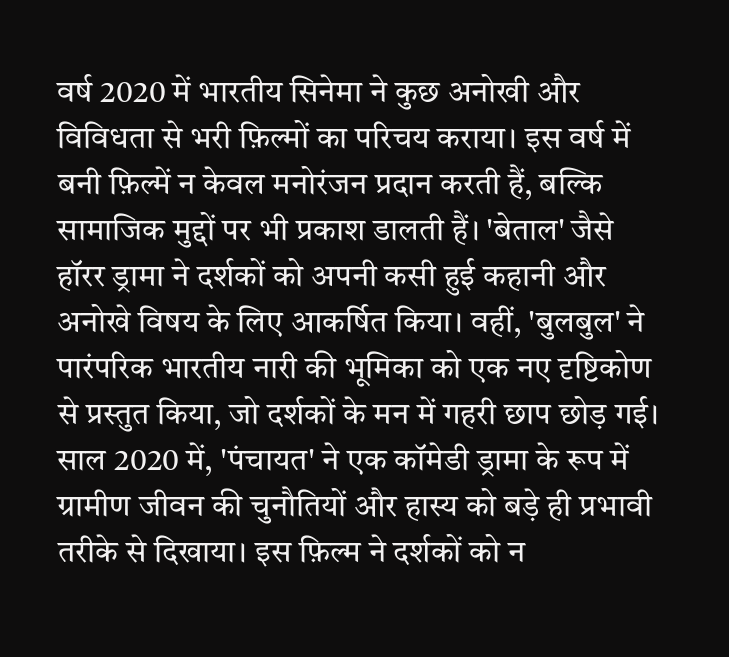वर्ष 2020 में भारतीय सिनेमा ने कुछ अनोखी और विविधता से भरी फ़िल्मों का परिचय कराया। इस वर्ष में बनी फ़िल्में न केवल मनोरंजन प्रदान करती हैं, बल्कि सामाजिक मुद्दों पर भी प्रकाश डालती हैं। 'बेताल' जैसे हॉरर ड्रामा ने दर्शकों को अपनी कसी हुई कहानी और अनोखे विषय के लिए आकर्षित किया। वहीं, 'बुलबुल' ने पारंपरिक भारतीय नारी की भूमिका को एक नए दृष्टिकोण से प्रस्तुत किया, जो दर्शकों के मन में गहरी छाप छोड़ गई।
साल 2020 में, 'पंचायत' ने एक कॉमेडी ड्रामा के रूप में ग्रामीण जीवन की चुनौतियों और हास्य को बड़े ही प्रभावी तरीके से दिखाया। इस फ़िल्म ने दर्शकों को न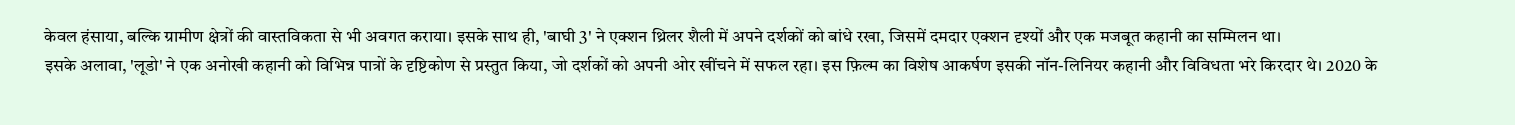केवल हंसाया, बल्कि ग्रामीण क्षेत्रों की वास्तविकता से भी अवगत कराया। इसके साथ ही, 'बाघी 3' ने एक्शन थ्रिलर शैली में अपने दर्शकों को बांधे रखा, जिसमें दमदार एक्शन दृश्यों और एक मजबूत कहानी का सम्मिलन था।
इसके अलावा, 'लूडो' ने एक अनोखी कहानी को विभिन्न पात्रों के दृष्टिकोण से प्रस्तुत किया, जो दर्शकों को अपनी ओर खींचने में सफल रहा। इस फ़िल्म का विशेष आकर्षण इसकी नॉन-लिनियर कहानी और विविधता भरे किरदार थे। 2020 के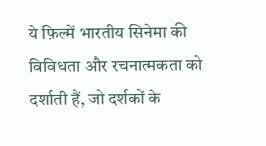ये फ़िल्में भारतीय सिनेमा की विविधता और रचनात्मकता को दर्शाती हैं, जो दर्शकों के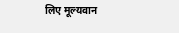लिए मूल्यवान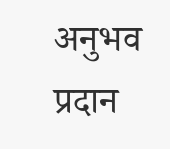अनुभव प्रदान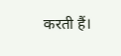करती हैं।